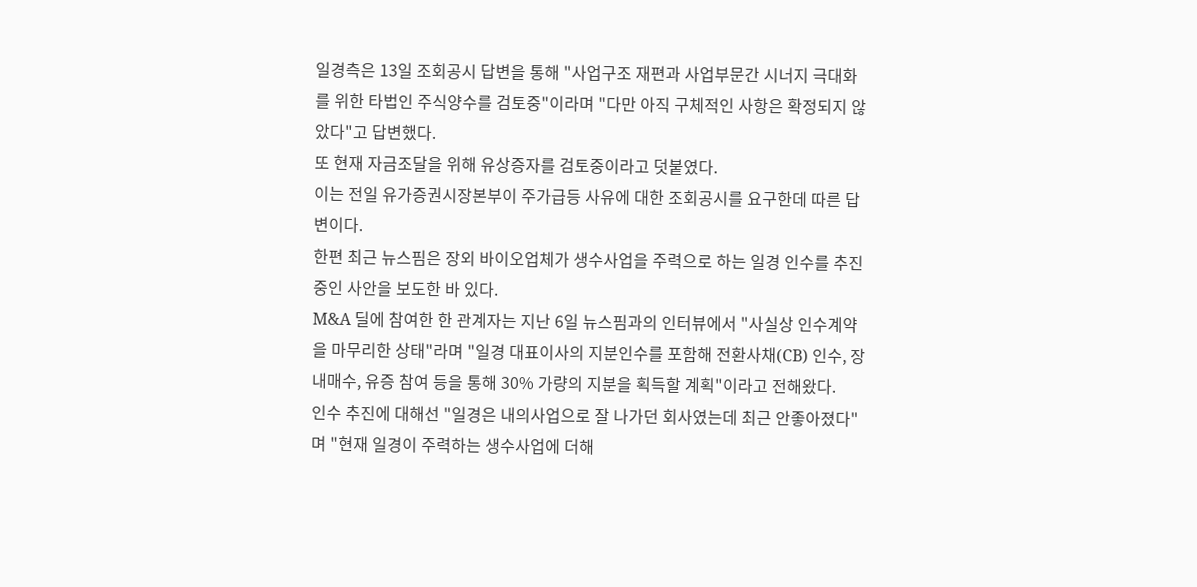일경측은 13일 조회공시 답변을 통해 "사업구조 재편과 사업부문간 시너지 극대화를 위한 타법인 주식양수를 검토중"이라며 "다만 아직 구체적인 사항은 확정되지 않았다"고 답변했다.
또 현재 자금조달을 위해 유상증자를 검토중이라고 덧붙였다.
이는 전일 유가증권시장본부이 주가급등 사유에 대한 조회공시를 요구한데 따른 답변이다.
한편 최근 뉴스핌은 장외 바이오업체가 생수사업을 주력으로 하는 일경 인수를 추진중인 사안을 보도한 바 있다.
M&A 딜에 참여한 한 관계자는 지난 6일 뉴스핌과의 인터뷰에서 "사실상 인수계약을 마무리한 상태"라며 "일경 대표이사의 지분인수를 포함해 전환사채(CB) 인수, 장내매수, 유증 참여 등을 통해 30% 가량의 지분을 획득할 계획"이라고 전해왔다.
인수 추진에 대해선 "일경은 내의사업으로 잘 나가던 회사였는데 최근 안좋아졌다"며 "현재 일경이 주력하는 생수사업에 더해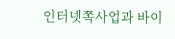인터넷쪽사업과 바이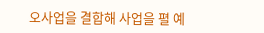오사업을 결합해 사업을 펼 예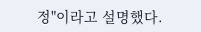정"이라고 설명했다.